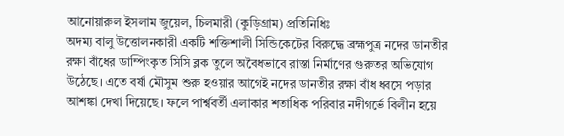আনোয়ারুল ইসলাম জুয়েল, চিলমারী (কুড়িগ্রাম) প্রতিনিধিঃ
অদম্য বালু উত্তোলনকারী একটি শক্তিশালী সিন্ডিকেটের বিরুদ্ধে ব্রহ্মপুত্র নদের ডানতীর রক্ষা বাঁধের ডাম্পিংকৃত সিসি ব্লক তুলে অবৈধভাবে রাস্তা নির্মাণের গুরুতর অভিযোগ উঠেছে। এতে বর্ষা মৌসুম শুরু হওয়ার আগেই নদের ডানতীর রক্ষা বাঁধ ধ্বসে পড়ার আশঙ্কা দেখা দিয়েছে। ফলে পার্শ্ববর্তী এলাকার শতাধিক পরিবার নদীগর্ভে বিলীন হয়ে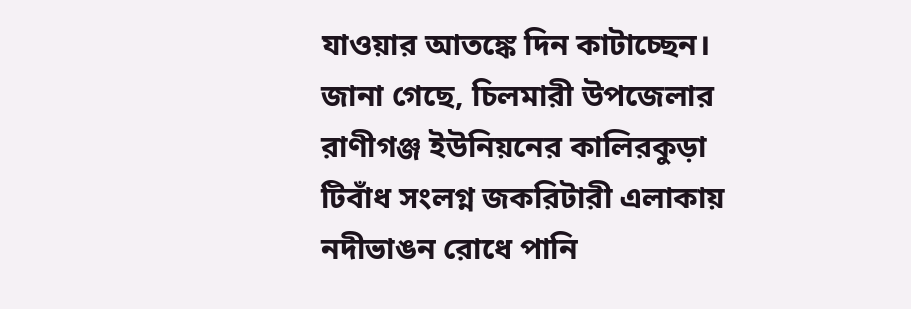যাওয়ার আতঙ্কে দিন কাটাচ্ছেন।
জানা গেছে, চিলমারী উপজেলার রাণীগঞ্জ ইউনিয়নের কালিরকুড়া টিবাঁধ সংলগ্ন জকরিটারী এলাকায় নদীভাঙন রোধে পানি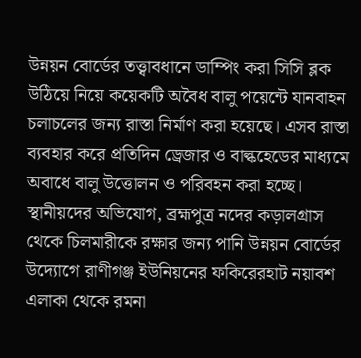উন্নয়ন বোর্ডের তত্ত্বাবধানে ডাম্পিং করা সিসি ব্লক উঠিয়ে নিয়ে কয়েকটি অবৈধ বালু পয়েন্টে যানবাহন চলাচলের জন্য রাস্তা নির্মাণ করা হয়েছে। এসব রাস্তা ব্যবহার করে প্রতিদিন ড্রেজার ও বাল্কহেডের মাধ্যমে অবাধে বালু উত্তোলন ও পরিবহন করা হচ্ছে।
স্থানীয়দের অভিযোগ, ব্রহ্মপুত্র নদের কড়ালগ্রাস থেকে চিলমারীকে রক্ষার জন্য পানি উন্নয়ন বোর্ডের উদ্যোগে রাণীগঞ্জ ইউনিয়নের ফকিরেরহাট নয়াবশ এলাকা থেকে রমনা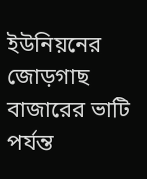ইউনিয়নের জোড়গাছ বাজারের ভাটি পর্যন্ত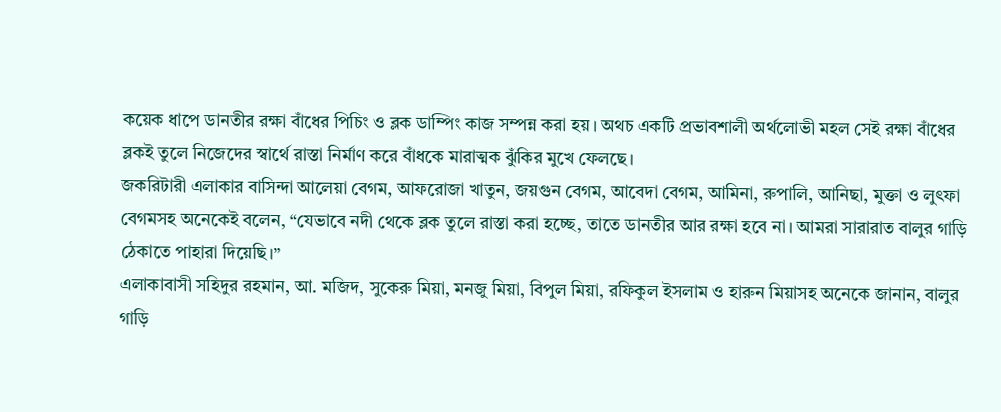কয়েক ধাপে ডানতীর রক্ষা বাঁধের পিচিং ও ব্লক ডাম্পিং কাজ সম্পন্ন করা হয়। অথচ একটি প্রভাবশালী অর্থলোভী মহল সেই রক্ষা বাঁধের ব্লকই তুলে নিজেদের স্বার্থে রাস্তা নির্মাণ করে বাঁধকে মারাত্মক ঝুঁকির মুখে ফেলছে।
জকরিটারী এলাকার বাসিন্দা আলেয়া বেগম, আফরোজা খাতুন, জয়গুন বেগম, আবেদা বেগম, আমিনা, রুপালি, আনিছা, মুক্তা ও লুৎফা বেগমসহ অনেকেই বলেন, “যেভাবে নদী থেকে ব্লক তুলে রাস্তা করা হচ্ছে, তাতে ডানতীর আর রক্ষা হবে না। আমরা সারারাত বালুর গাড়ি ঠেকাতে পাহারা দিয়েছি।”
এলাকাবাসী সহিদুর রহমান, আ. মজিদ, সুকেরু মিয়া, মনজু মিয়া, বিপুল মিয়া, রফিকুল ইসলাম ও হারুন মিয়াসহ অনেকে জানান, বালুর গাড়ি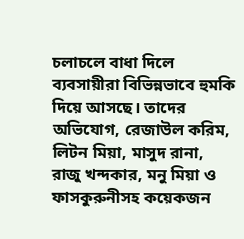চলাচলে বাধা দিলে ব্যবসায়ীরা বিভিন্নভাবে হুমকি দিয়ে আসছে। তাদের অভিযোগ, রেজাউল করিম, লিটন মিয়া, মাসুদ রানা, রাজু খন্দকার, মনু মিয়া ও ফাসকুরুনীসহ কয়েকজন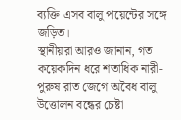ব্যক্তি এসব বালু পয়েন্টের সঙ্গে জড়িত।
স্থানীয়রা আরও জানান, গত কয়েকদিন ধরে শতাধিক নারী-পুরুষ রাত জেগে অবৈধ বালু উত্তোলন বন্ধের চেষ্টা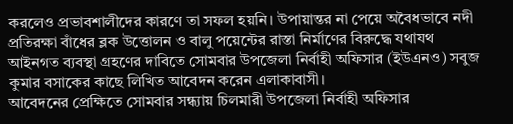করলেও প্রভাবশালীদের কারণে তা সফল হয়নি। উপায়ান্তর না পেয়ে অবৈধভাবে নদী প্রতিরক্ষা বাঁধের ব্লক উত্তোলন ও বালু পয়েন্টের রাস্তা নির্মাণের বিরুদ্ধে যথাযথ আইনগত ব্যবস্থা গ্রহণের দাবিতে সোমবার উপজেলা নির্বাহী অফিসার (ইউএনও) সবুজ কুমার বসাকের কাছে লিখিত আবেদন করেন এলাকাবাসী।
আবেদনের প্রেক্ষিতে সোমবার সন্ধ্যায় চিলমারী উপজেলা নির্বাহী অফিসার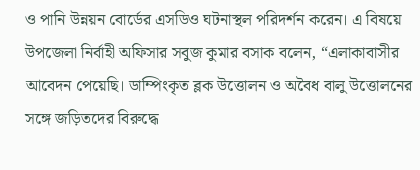ও পানি উন্নয়ন বোর্ডের এসডিও ঘটনাস্থল পরিদর্শন করেন। এ বিষয়ে উপজেলা নির্বাহী অফিসার সবুজ কুমার বসাক বলেন, “এলাকাবাসীর আবেদন পেয়েছি। ডাম্পিংকৃত ব্লক উত্তোলন ও অবৈধ বালু উত্তোলনের সঙ্গে জড়িতদের বিরুদ্ধে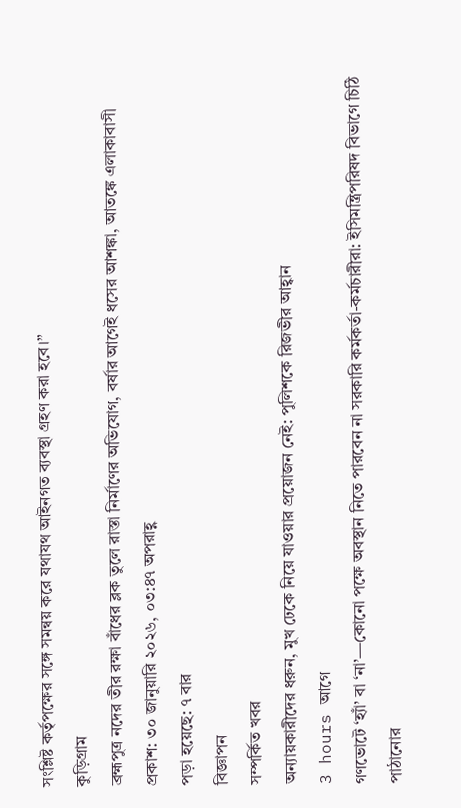সংশ্লিষ্ট কর্তৃপক্ষের সঙ্গে সমন্বয় করে যথাযথ আইনগত ব্যবস্থা গ্রহণ করা হবে।”
কুড়িগ্রাম
ব্রহ্মপুত্র নদের তীর রক্ষা বাঁধের ব্লক তুলে রাস্তা নির্মাণের অভিযোগ, বর্ষার আগেই ধসের আশঙ্কা, আতঙ্কে এলাকাবাসী
প্রকাশ: ৩০ জানুয়ারি ২০২৬, ০৩:৪৭ অপরাহ্ণ
পড়া হয়েছে: ৭ বার
বিজ্ঞাপন
সম্পর্কিত খবর
অন্যায়কারীদের ধরুন, মুখ ঢেকে নিয়ে যাওয়ার প্রয়োজন নেই: পুলিশকে রিজভীর আহ্বান
3 hours আগে
গণভোটে ‘হ্যাঁ’ বা ‘না’—কোনো পক্ষে অবস্থান নিতে পারবেন না সরকারি কর্মকর্তা-কর্মচারীরা: ইসিমন্ত্রিপরিষদ বিভাগে চিঠি পাঠানোর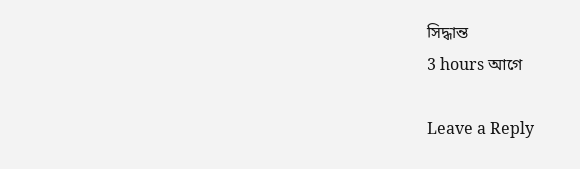সিদ্ধান্ত
3 hours আগে

Leave a Reply